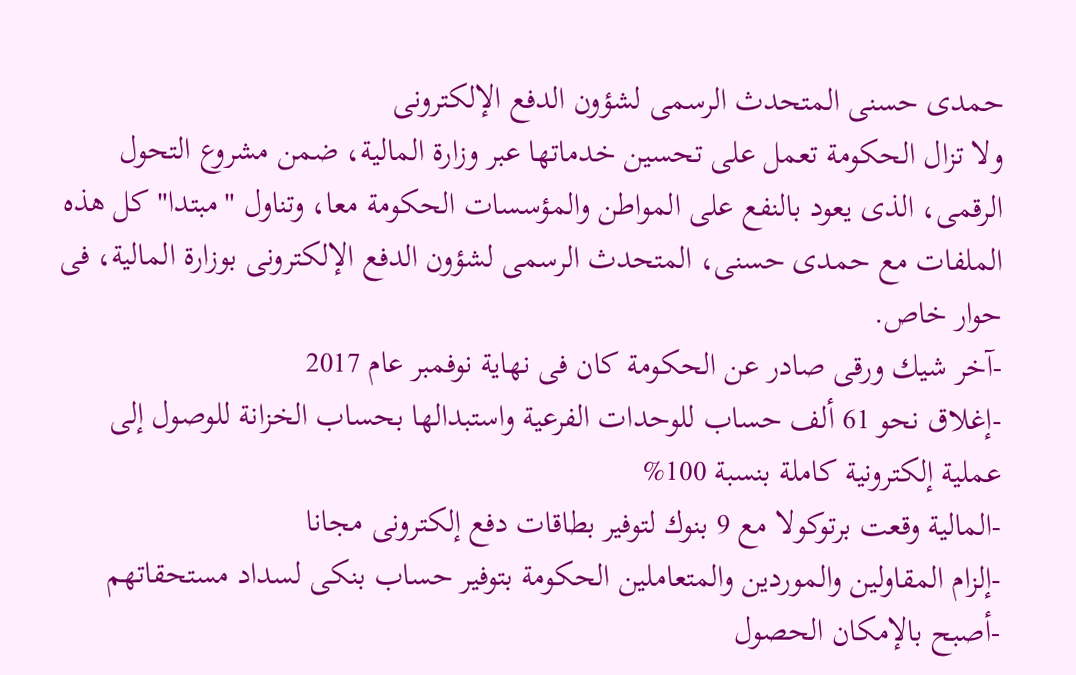حمدى حسنى المتحدث الرسمى لشؤون الدفع الإلكترونى
ولا تزال الحكومة تعمل على تحسين خدماتها عبر وزارة المالية، ضمن مشروع التحول الرقمى، الذى يعود بالنفع على المواطن والمؤسسات الحكومة معا، وتناول "مبتدا" كل هذه الملفات مع حمدى حسنى، المتحدث الرسمى لشؤون الدفع الإلكترونى بوزارة المالية، فى حوار خاص.
-آخر شيك ورقى صادر عن الحكومة كان فى نهاية نوفمبر عام 2017
-إغلاق نحو 61 ألف حساب للوحدات الفرعية واستبدالها بحساب الخزانة للوصول إلى عملية إلكترونية كاملة بنسبة 100%
-المالية وقعت برتوكولا مع 9 بنوك لتوفير بطاقات دفع إلكترونى مجانا
-إلزام المقاولين والموردين والمتعاملين الحكومة بتوفير حساب بنكى لسداد مستحقاتهم
-أصبح بالإمكان الحصول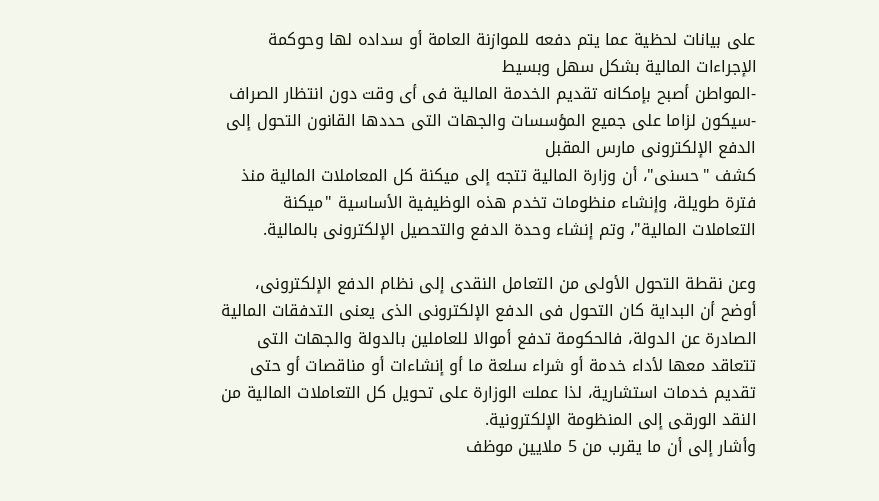على بيانات لحظية عما يتم دفعه للموازنة العامة أو سداده لها وحوكمة الإجراءات المالية بشكل سهل وبسيط
-المواطن أصبح بإمكانه تقديم الخدمة المالية فى أى وقت دون انتظار الصراف
-سيكون لزاما على جميع المؤسسات والجهات التى حددها القانون التحول إلى الدفع الإلكترونى مارس المقبل
كشف "حسنى"، أن وزارة المالية تتجه إلى ميكنة كل المعاملات المالية منذ فترة طويلة، وإنشاء منظومات تخدم هذه الوظيفية الأساسية "ميكنة التعاملات المالية"، وتم إنشاء وحدة الدفع والتحصيل الإلكترونى بالمالية.

وعن نقطة التحول الأولى من التعامل النقدى إلى نظام الدفع الإلكترونى، أوضح أن البداية كان التحول فى الدفع الإلكترونى الذى يعنى التدفقات المالية الصادرة عن الدولة، فالحكومة تدفع أموالا للعاملين بالدولة والجهات التى تتعاقد معها لأداء خدمة أو شراء سلعة ما أو إنشاءات أو مناقصات أو حتى تقديم خدمات استشارية، لذا عملت الوزارة على تحويل كل التعاملات المالية من النقد الورقى إلى المنظومة الإلكترونية.
وأشار إلى أن ما يقرب من 5 ملايين موظف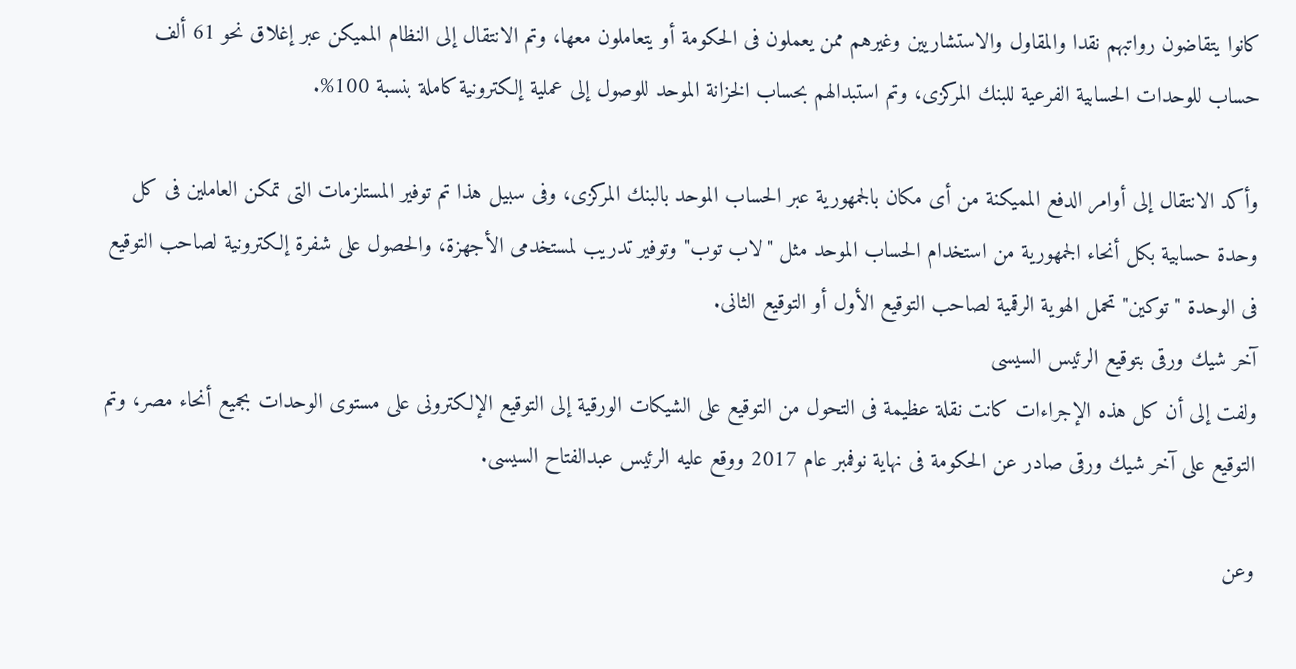كانوا يتقاضون رواتبهم نقدا والمقاول والاستشاريين وغيرهم ممن يعملون فى الحكومة أو يتعاملون معها، وتم الانتقال إلى النظام المميكن عبر إغلاق نحو 61 ألف حساب للوحدات الحسابية الفرعية للبنك المركزى، وتم استبدالهم بحساب الخزانة الموحد للوصول إلى عملية إلكترونية كاملة بنسبة 100%.

وأكد الانتقال إلى أوامر الدفع المميكنة من أى مكان بالجمهورية عبر الحساب الموحد بالبنك المركزى، وفى سبيل هذا تم توفير المستلزمات التى تمكن العاملين فى كل وحدة حسابية بكل أنحاء الجمهورية من استخدام الحساب الموحد مثل "لاب توب" وتوفير تدريب لمستخدمى الأجهزة، والحصول على شفرة إلكترونية لصاحب التوقيع فى الوحدة "توكين" تحمل الهوية الرقمية لصاحب التوقيع الأول أو التوقيع الثانى.
آخر شيك ورقى بتوقيع الرئيس السيسى
ولفت إلى أن كل هذه الإجراءات كانت نقلة عظيمة فى التحول من التوقيع على الشيكات الورقية إلى التوقيع الإلكترونى على مستوى الوحدات بجميع أنحاء مصر، وتم التوقيع على آخر شيك ورقى صادر عن الحكومة فى نهاية نوفمبر عام 2017 ووقع عليه الرئيس عبدالفتاح السيسى.

وعن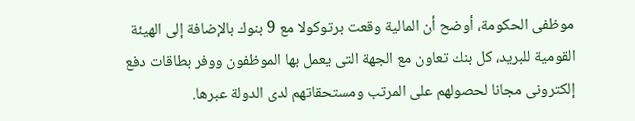موظفى الحكومة، أوضح أن المالية وقعت برتوكولا مع 9 بنوك بالإضافة إلى الهيئة القومية للبريد، كل بنك تعاون مع الجهة التى يعمل بها الموظفون ووفر بطاقات دفع إلكترونى مجانا لحصولهم على المرتب ومستحقاتهم لدى الدولة عبرها.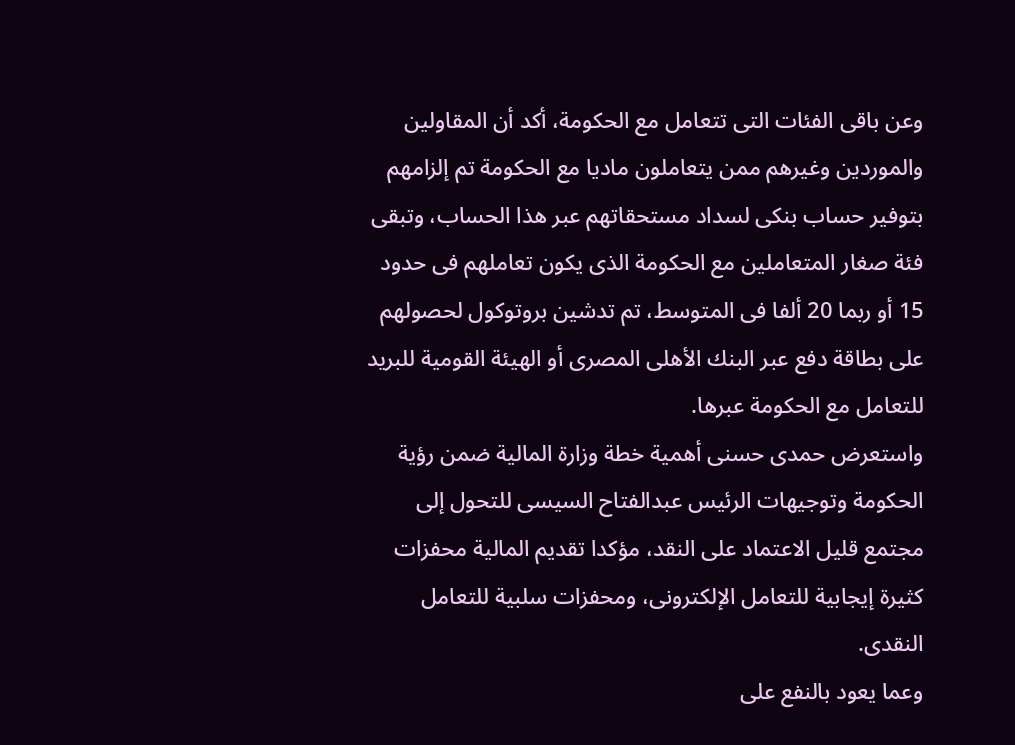وعن باقى الفئات التى تتعامل مع الحكومة، أكد أن المقاولين والموردين وغيرهم ممن يتعاملون ماديا مع الحكومة تم إلزامهم بتوفير حساب بنكى لسداد مستحقاتهم عبر هذا الحساب، وتبقى فئة صغار المتعاملين مع الحكومة الذى يكون تعاملهم فى حدود 15 أو ربما 20 ألفا فى المتوسط، تم تدشين بروتوكول لحصولهم على بطاقة دفع عبر البنك الأهلى المصرى أو الهيئة القومية للبريد للتعامل مع الحكومة عبرها.
واستعرض حمدى حسنى أهمية خطة وزارة المالية ضمن رؤية الحكومة وتوجيهات الرئيس عبدالفتاح السيسى للتحول إلى مجتمع قليل الاعتماد على النقد، مؤكدا تقديم المالية محفزات كثيرة إيجابية للتعامل الإلكترونى، ومحفزات سلبية للتعامل النقدى.
وعما يعود بالنفع على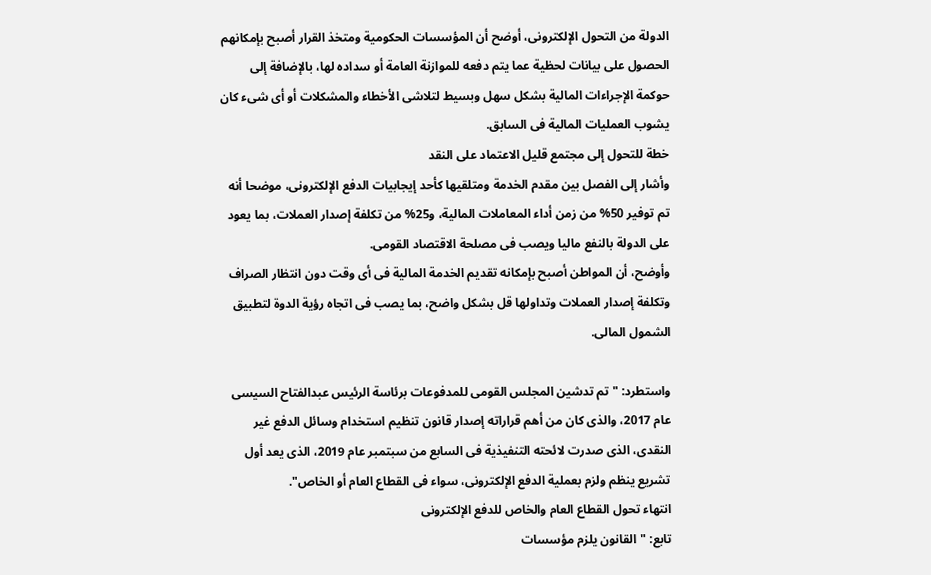الدولة من التحول الإلكترونى، أوضح أن المؤسسات الحكومية ومتخذ القرار أصبح بإمكانهم الحصول على بيانات لحظية عما يتم دفعه للموازنة العامة أو سداده لها، بالإضافة إلى حوكمة الإجراءات المالية بشكل سهل وبسيط لتلاشى الأخطاء والمشكلات أو أى شىء كان يشوب العمليات المالية فى السابق.
خطة للتحول إلى مجتمع قليل الاعتماد على النقد
وأشار إلى الفصل بين مقدم الخدمة ومتلقيها كأحد إيجابيات الدفع الإلكترونى، موضحا أنه تم توفير 50% من زمن أداء المعاملات المالية، و25% من تكلفة إصدار العملات، بما يعود على الدولة بالنفع ماليا ويصب فى مصلحة الاقتصاد القومى.
وأوضح، أن المواطن أصبح بإمكانه تقديم الخدمة المالية فى أى وقت دون انتظار الصراف وتكلفة إصدار العملات وتداولها قل بشكل واضح، بما يصب فى اتجاه رؤية الدوة لتطبيق الشمول المالى.

واستطرد: "تم تدشين المجلس القومى للمدفوعات برئاسة الرئيس عبدالفتاح السيسى عام 2017، والذى كان من أهم قراراته إصدار قانون تنظيم استخدام وسائل الدفع غير النقدى، الذى صدرت لائحته التنفيذية فى السابع من سبتمبر عام 2019، الذى يعد أول تشريع ينظم ولزم بعملية الدفع الإلكترونى، سواء فى القطاع العام أو الخاص".
انتهاء تحول القطاع العام والخاص للدفع الإلكترونى
تابع: "القانون يلزم مؤسسات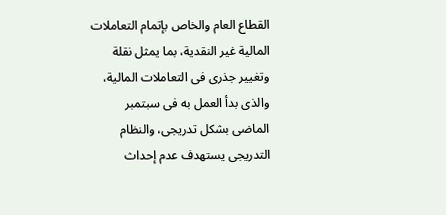القطاع العام والخاص بإتمام التعاملات المالية غير النقدية، بما يمثل نقلة وتغيير جذرى فى التعاملات المالية، والذى بدأ العمل به فى سبتمبر الماضى بشكل تدريجى، والنظام التدريجى يستهدف عدم إحداث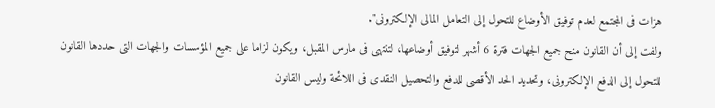هزات فى المجتمع لعدم توفيق الأوضاع للتحول إلى التعامل المالى الإلكترونى".
ولفت إلى أن القانون منح جميع الجهات فترة 6 أشهر لتوفيق أوضاعها، لتنتهى فى مارس المقبل، ويكون لزاما على جميع المؤسسات والجهات التى حددها القانون للتحول إلى الدفع الإلكترونى، وتحديد الحد الأقصى للدفع والتحصيل النقدى فى اللائحة وليس القانون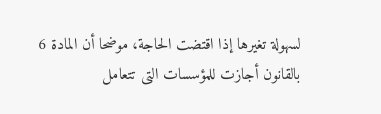لسهولة تغيرها إذا اقتضت الحاجة، موضحا أن المادة 6 بالقانون أجازت للمؤسسات التى تتعامل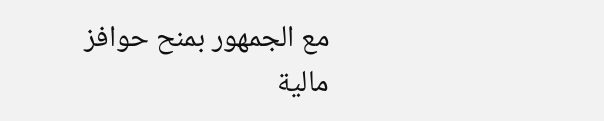مع الجمهور بمنح حوافز مالية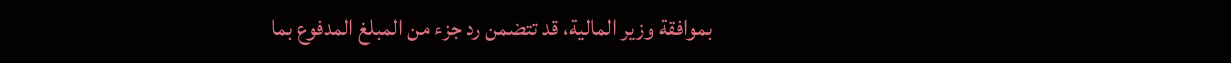بموافقة وزير المالية، قد تتضمن رد جزء من المبلغ المدفوع بما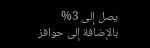يصل إلى 3% بالإضافة إلى حوافز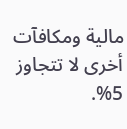مالية ومكافآت أخرى لا تتجاوز 5%.